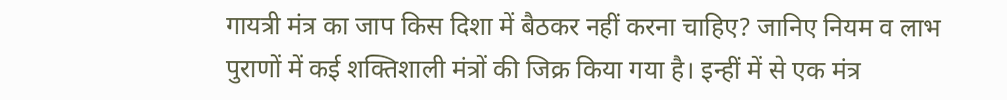गायत्री मंत्र का जाप किस दिशा में बैठकर नहीं करना चाहिए? जानिए नियम व लाभ
पुराणों में कई शक्तिशाली मंत्रों की जिक्र किया गया है। इन्हीं में से एक मंत्र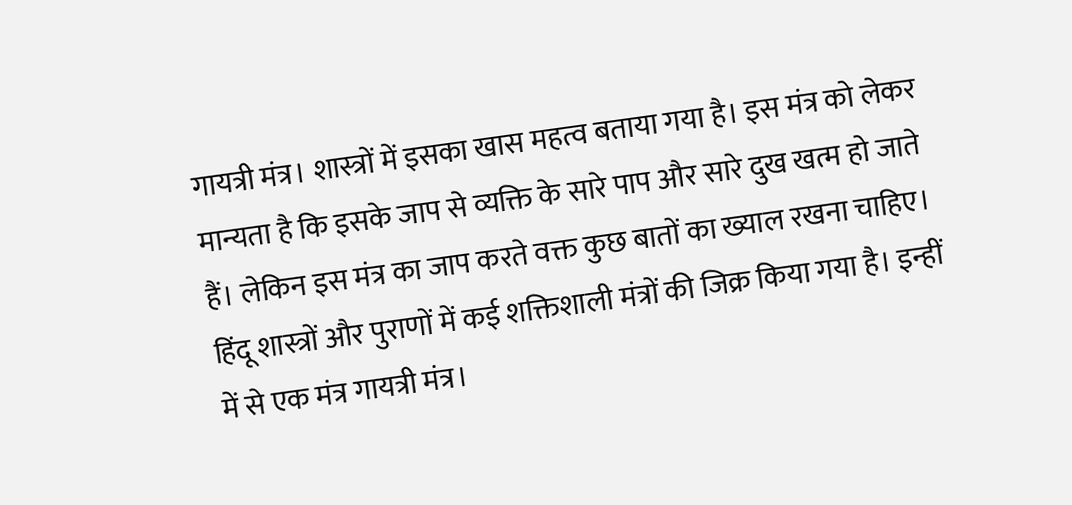गायत्री मंत्र। शास्त्रों में इसका खास महत्व बताया गया है। इस मंत्र को लेकर मान्यता है कि इसके जाप से व्यक्ति के सारे पाप और सारे दुख खत्म हो जाते हैं। लेकिन इस मंत्र का जाप करते वक्त कुछ बातों का ख्याल रखना चाहिए।
हिंदू शास्त्रों और पुराणों में कई शक्तिशाली मंत्रों की जिक्र किया गया है। इन्हीं में से एक मंत्र गायत्री मंत्र।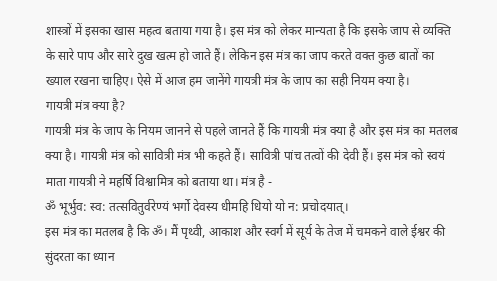शास्त्रों में इसका खास महत्व बताया गया है। इस मंत्र को लेकर मान्यता है कि इसके जाप से व्यक्ति के सारे पाप और सारे दुख खत्म हो जाते हैं। लेकिन इस मंत्र का जाप करते वक्त कुछ बातों का ख्याल रखना चाहिए। ऐसे में आज हम जानेंगे गायत्री मंत्र के जाप का सही नियम क्या है।
गायत्री मंत्र क्या है?
गायत्री मंत्र के जाप के नियम जानने से पहले जानते हैं कि गायत्री मंत्र क्या है और इस मंत्र का मतलब क्या है। गायत्री मंत्र को सावित्री मंत्र भी कहते हैं। सावित्री पांच तत्वों की देवी हैं। इस मंत्र को स्वयं माता गायत्री ने महर्षि विश्वामित्र को बताया था। मंत्र है -
ॐ भूर्भुव: स्व: तत्सवितुर्वरेण्यं भर्गो देवस्य धीमहि धियो यो न: प्रचोदयात्।
इस मंत्र का मतलब है कि ॐ। मैं पृथ्वी, आकाश और स्वर्ग में सूर्य के तेज में चमकने वाले ईश्वर की सुंदरता का ध्यान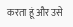करता हूं और उसे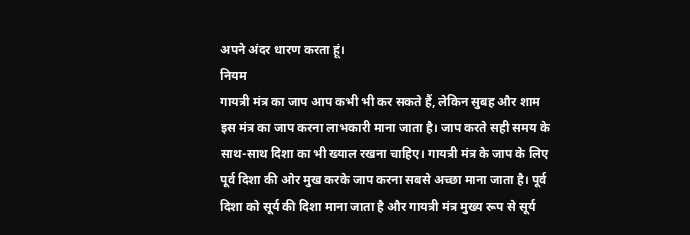अपने अंदर धारण करता हूं।
नियम
गायत्री मंत्र का जाप आप कभी भी कर सकते हैं, लेकिन सुबह और शाम इस मंत्र का जाप करना लाभकारी माना जाता है। जाप करते सही समय के साथ-साथ दिशा का भी ख्याल रखना चाहिए। गायत्री मंत्र के जाप के लिए पूर्व दिशा की ओर मुख करके जाप करना सबसे अच्छा माना जाता है। पूर्व दिशा को सूर्य की दिशा माना जाता है और गायत्री मंत्र मुख्य रूप से सूर्य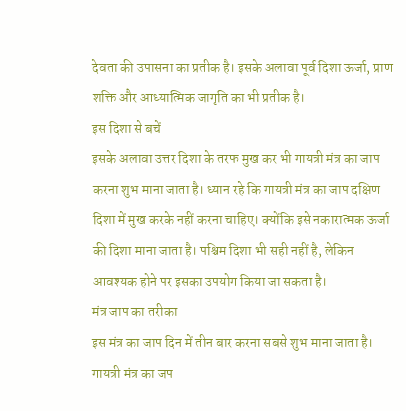देवता की उपासना का प्रतीक है। इसके अलावा पूर्व दिशा ऊर्जा, प्राण शक्ति और आध्यात्मिक जागृति का भी प्रतीक है।
इस दिशा से बचें
इसके अलावा उत्तर दिशा के तरफ मुख कर भी गायत्री मंत्र का जाप करना शुभ माना जाता है। ध्यान रहे कि गायत्री मंत्र का जाप दक्षिण दिशा में मुख करके नहीं करना चाहिए। क्योंकि इसे नकारात्मक ऊर्जा की दिशा माना जाता है। पश्चिम दिशा भी सही नहीं है, लेकिन आवश्यक होने पर इसका उपयोग किया जा सकता है।
मंत्र जाप का तरीका
इस मंत्र का जाप दिन में तीन बार करना सबसे शुभ माना जाता है। गायत्री मंत्र का जप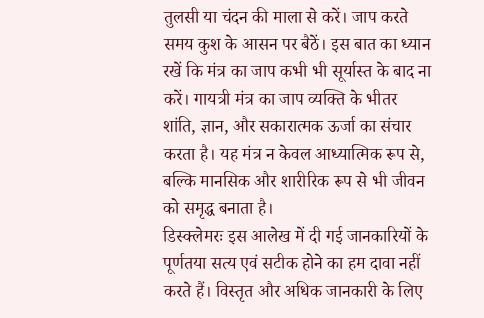तुलसी या चंदन की माला से करें। जाप करते समय कुश के आसन पर बैठें। इस बात का ध्यान रखें कि मंत्र का जाप कभी भी सूर्यास्त के बाद ना करें। गायत्री मंत्र का जाप व्यक्ति के भीतर शांति, ज्ञान, और सकारात्मक ऊर्जा का संचार करता है। यह मंत्र न केवल आध्यात्मिक रूप से, बल्कि मानसिक और शारीरिक रूप से भी जीवन को समृद्ध बनाता है।
डिस्क्लेमरः इस आलेख में दी गई जानकारियों के पूर्णतया सत्य एवं सटीक होने का हम दावा नहीं करते हैं। विस्तृत और अधिक जानकारी के लिए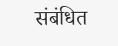संबंधित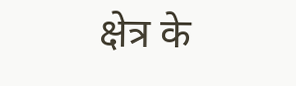क्षेत्र के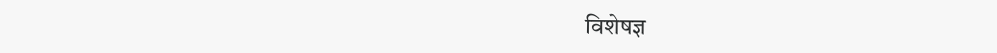विशेषज्ञ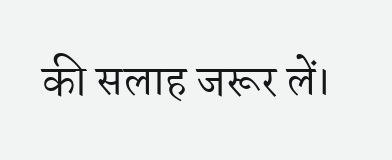की सलाह जरूर लें।